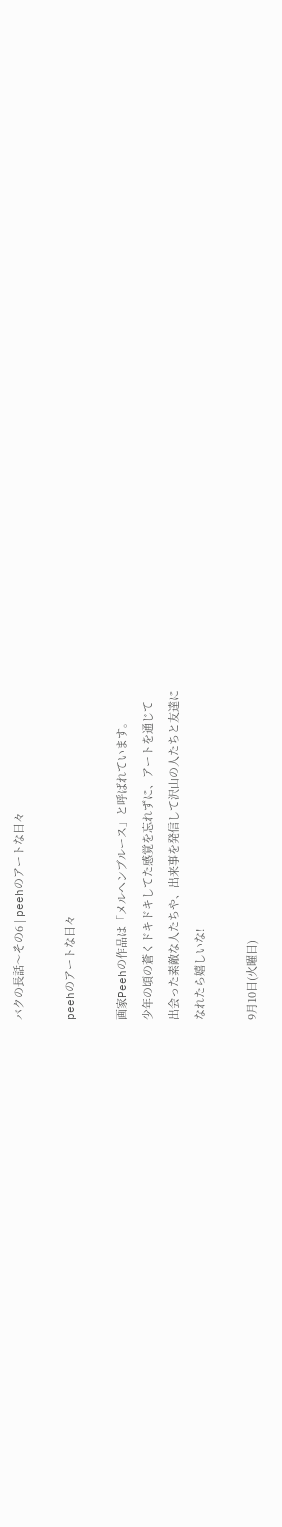バクの長話〜その6 | peehのアートな日々

peehのアートな日々

画家Peehの作品は「メルヘンブルース」と呼ばれています。
少年の頃の蒼くドキドキしてた感覚を忘れずに、アートを通じて
出会った素敵な人たちや、出来事を発信して沢山の人たちと友達に
なれたら嬉しいな!

9月10日(火曜日)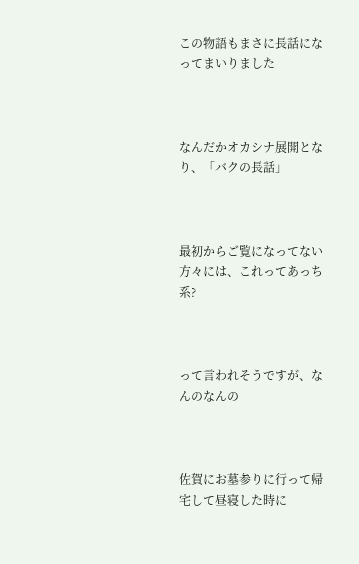この物語もまさに長話になってまいりました



なんだかオカシナ展開となり、「バクの長話」



最初からご覧になってない方々には、これってあっち系?



って言われそうですが、なんのなんの



佐賀にお墓参りに行って帰宅して昼寝した時に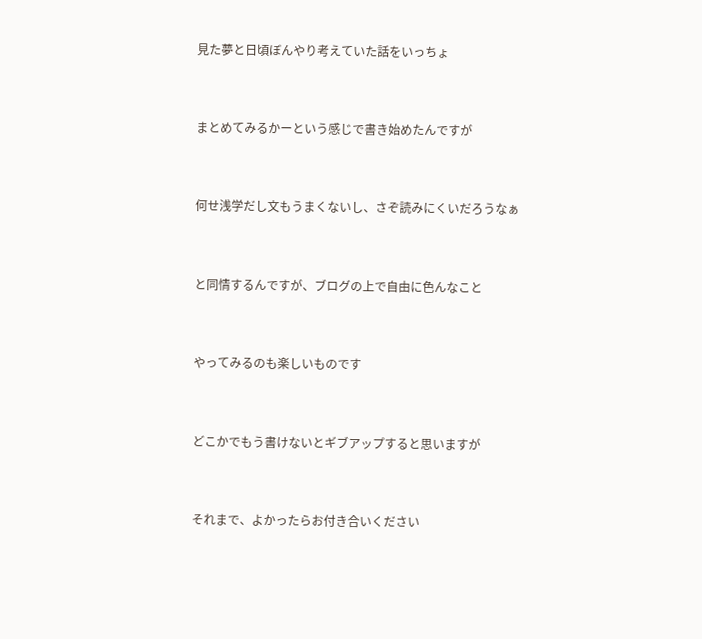見た夢と日頃ぼんやり考えていた話をいっちょ



まとめてみるかーという感じで書き始めたんですが



何せ浅学だし文もうまくないし、さぞ読みにくいだろうなぁ



と同情するんですが、ブログの上で自由に色んなこと



やってみるのも楽しいものです



どこかでもう書けないとギブアップすると思いますが



それまで、よかったらお付き合いください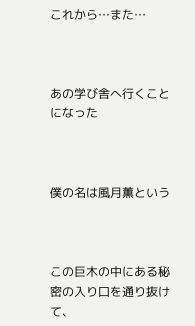これから…また…



あの学び舎へ行くことになった



僕の名は風月薫という



この巨木の中にある秘密の入り口を通り抜けて、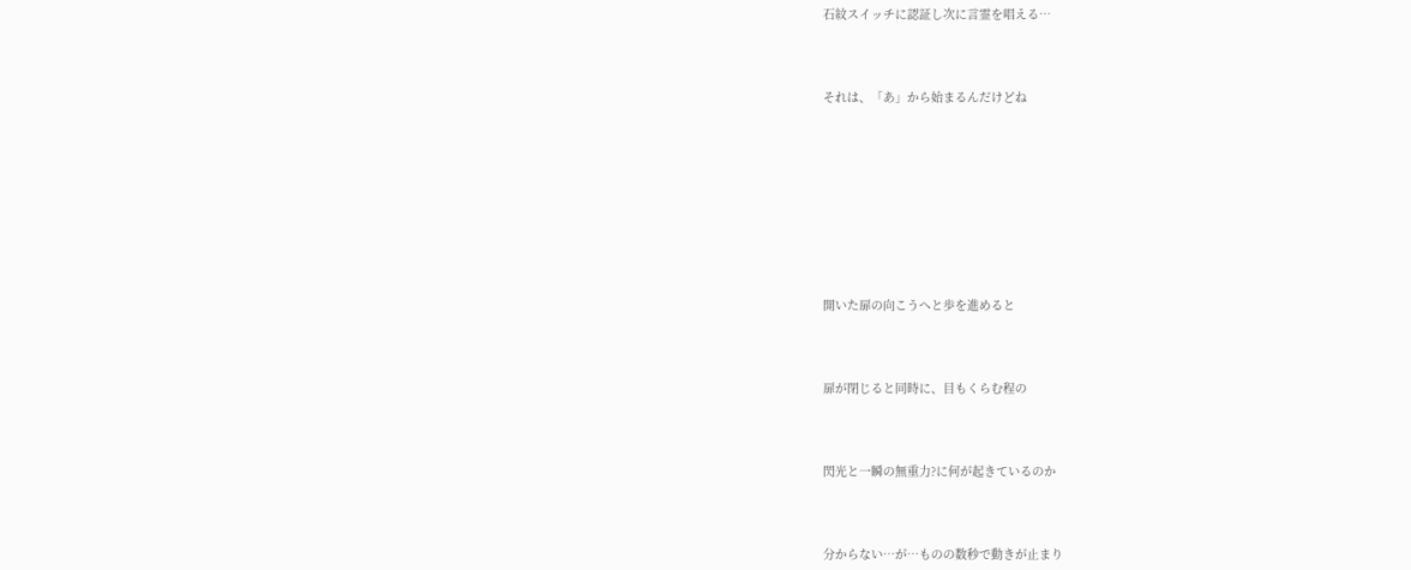石紋スイッチに認証し次に言霊を唱える…



それは、「あ」から始まるんだけどね









開いた扉の向こうへと歩を進めると



扉が閉じると同時に、目もくらむ程の



閃光と一瞬の無重力?に何が起きているのか



分からない…が…ものの数秒で動きが止まり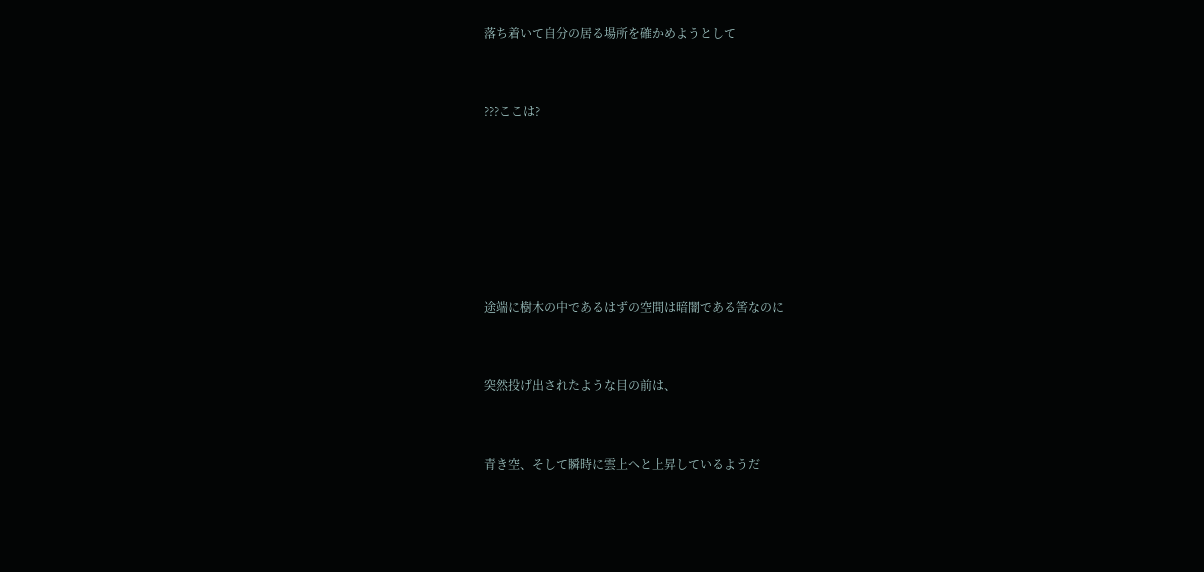落ち着いて自分の居る場所を確かめようとして



???ここは?









途端に樹木の中であるはずの空間は暗闇である筈なのに



突然投げ出されたような目の前は、



青き空、そして瞬時に雲上へと上昇しているようだ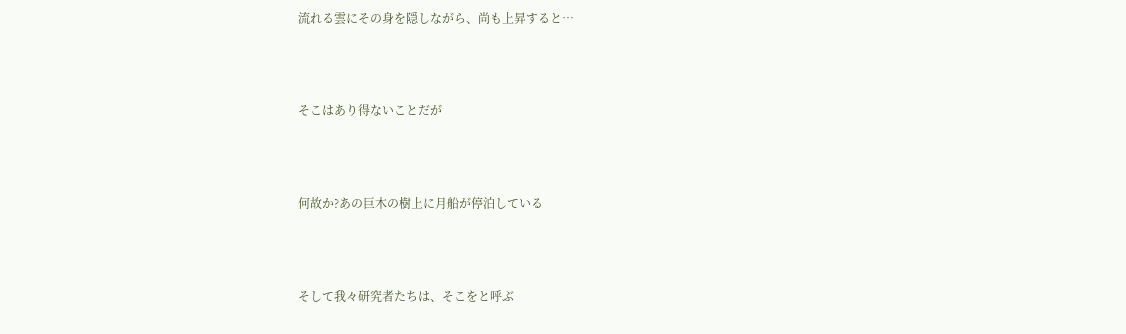流れる雲にその身を隠しながら、尚も上昇すると…



そこはあり得ないことだが



何故か?あの巨木の樹上に月船が停泊している



そして我々研究者たちは、そこをと呼ぶ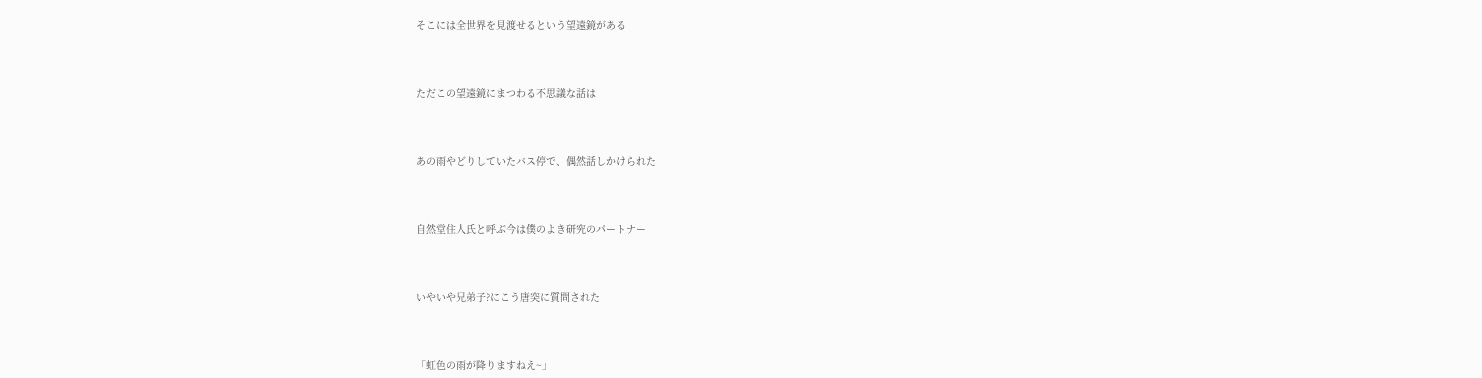そこには全世界を見渡せるという望遠鏡がある



ただこの望遠鏡にまつわる不思議な話は



あの雨やどりしていたバス停で、偶然話しかけられた



自然堂住人氏と呼ぶ今は僕のよき研究のパートナー



いやいや兄弟子?にこう唐突に質問された



「虹色の雨が降りますねえ~」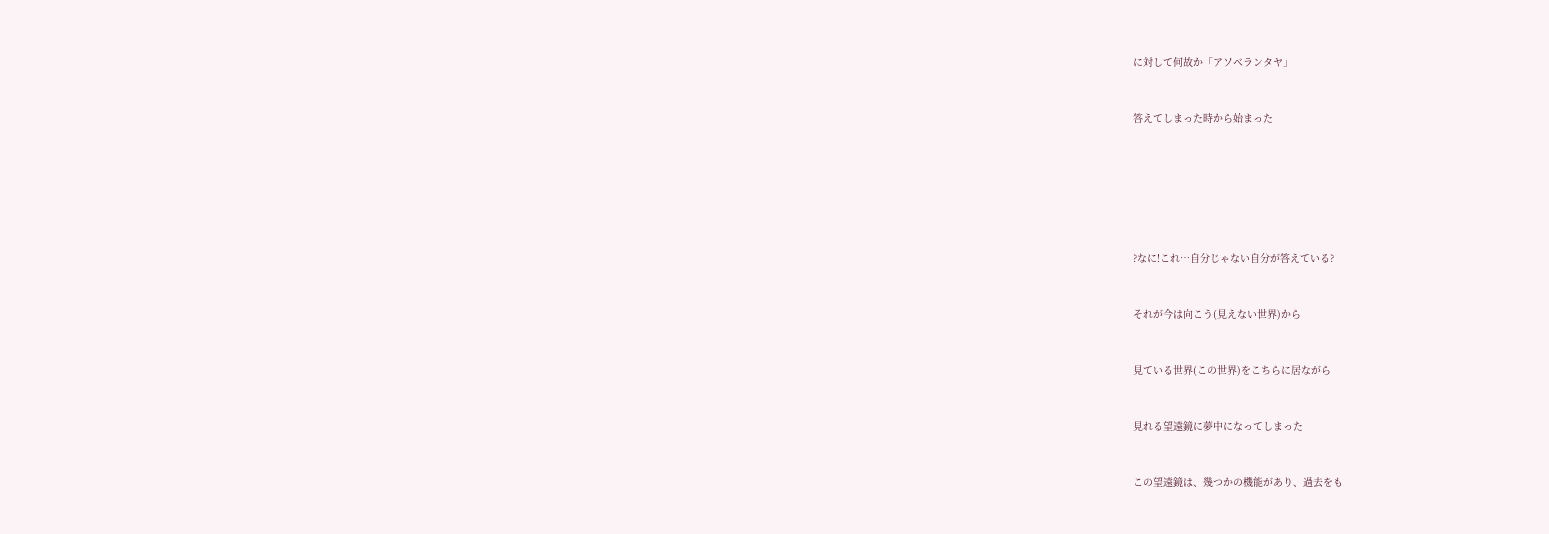に対して何故か「アソベランタヤ」



答えてしまった時から始まった









?なに!これ…自分じゃない自分が答えている?



それが今は向こう(見えない世界)から



見ている世界(この世界)をこちらに居ながら



見れる望遠鏡に夢中になってしまった



この望遠鏡は、幾つかの機能があり、過去をも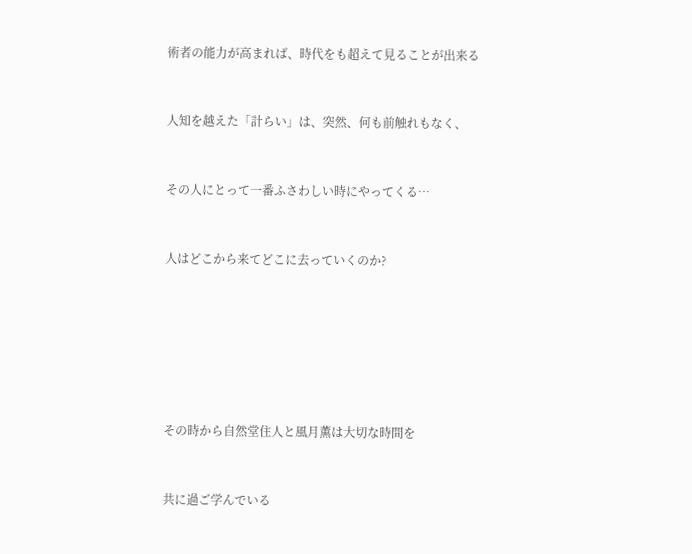術者の能力が高まれば、時代をも超えて見ることが出来る



人知を越えた「計らい」は、突然、何も前触れもなく、



その人にとって一番ふさわしい時にやってくる…



人はどこから来てどこに去っていくのか?









その時から自然堂住人と風月薫は大切な時間を



共に過ご学んでいる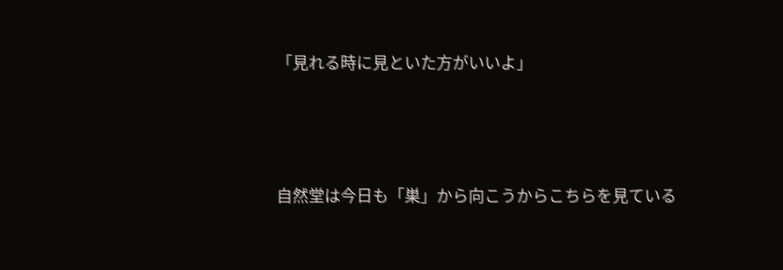「見れる時に見といた方がいいよ」



自然堂は今日も「巣」から向こうからこちらを見ている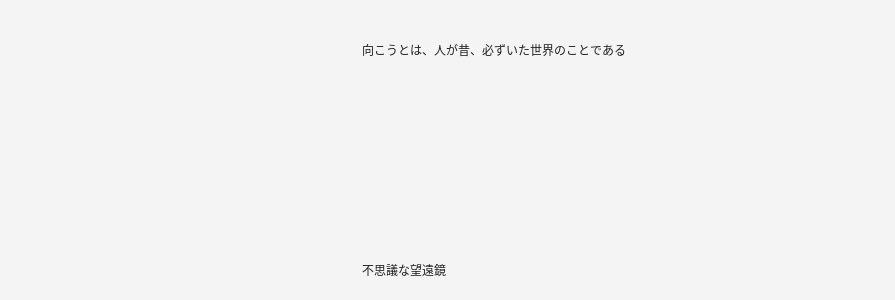向こうとは、人が昔、必ずいた世界のことである









不思議な望遠鏡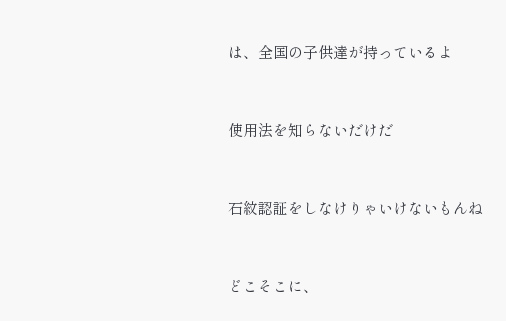は、全国の子供達が持っているよ



使用法を知らないだけだ



石紋認証をしなけりゃいけないもんね



どこそこに、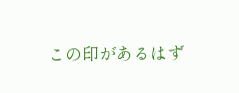この印があるはず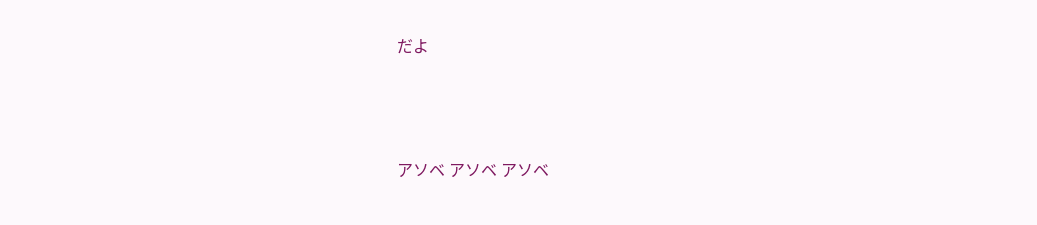だよ





アソベ アソベ アソベ